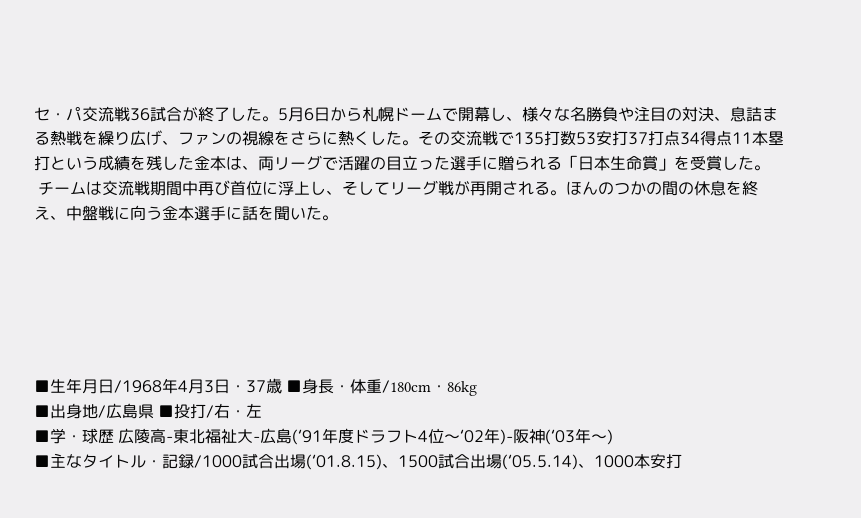セ・パ交流戦36試合が終了した。5月6日から札幌ドームで開幕し、様々な名勝負や注目の対決、息詰まる熱戦を繰り広げ、ファンの視線をさらに熱くした。その交流戦で135打数53安打37打点34得点11本塁打という成績を残した金本は、両リーグで活躍の目立った選手に贈られる「日本生命賞」を受賞した。
 チームは交流戦期間中再び首位に浮上し、そしてリーグ戦が再開される。ほんのつかの間の休息を終え、中盤戦に向う金本選手に話を聞いた。






■生年月日/1968年4月3日・37歳 ■身長・体重/180cm・86kg
■出身地/広島県 ■投打/右・左
■学・球歴 広陵高-東北福祉大-広島(‘91年度ドラフト4位〜‘02年)-阪神(‘03年〜)
■主なタイトル・記録/1000試合出場(‘01.8.15)、1500試合出場(‘05.5.14)、1000本安打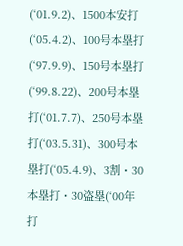(‘01.9.2)、1500本安打(‘05.4.2)、100号本塁打(‘97.9.9)、150号本塁打(‘99.8.22)、200号本塁打(‘01.7.7)、250号本塁打(‘03.5.31)、300号本塁打(‘05.4.9)、3割・30本塁打・30盗塁(‘00年 打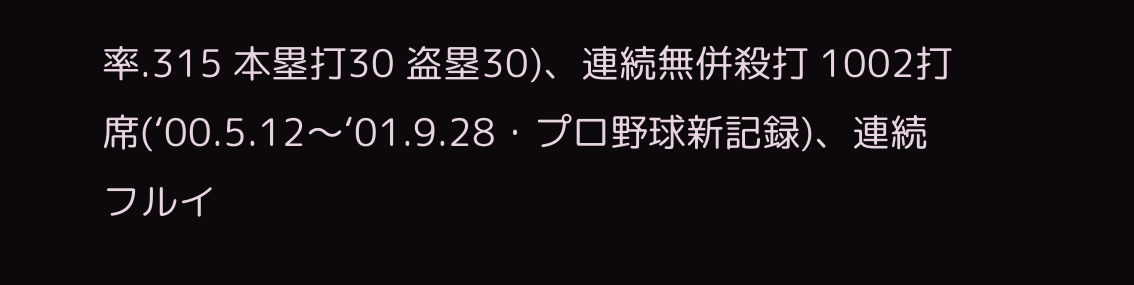率.315 本塁打30 盗塁30)、連続無併殺打 1002打席(‘00.5.12〜‘01.9.28・プロ野球新記録)、連続フルイ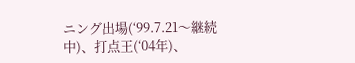ニング出場(‘99.7.21〜継続中)、打点王(‘04年)、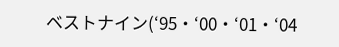ベストナイン(‘95・‘00・‘01・‘04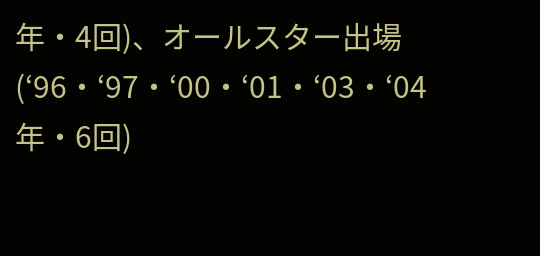年・4回)、オールスター出場(‘96・‘97・‘00・‘01・‘03・‘04年・6回)